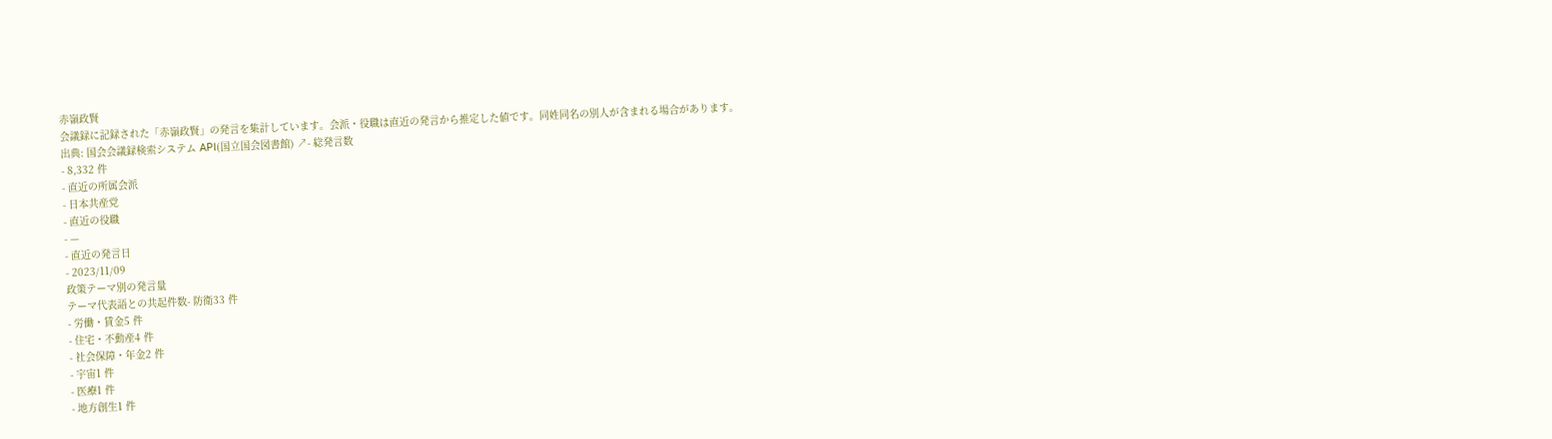赤嶺政賢
会議録に記録された「赤嶺政賢」の発言を集計しています。会派・役職は直近の発言から推定した値です。同姓同名の別人が含まれる場合があります。
出典: 国会会議録検索システム API(国立国会図書館) ↗- 総発言数
- 8,332 件
- 直近の所属会派
- 日本共産党
- 直近の役職
- —
- 直近の発言日
- 2023/11/09
政策テーマ別の発言量
テーマ代表語との共起件数- 防衛33 件
- 労働・賃金5 件
- 住宅・不動産4 件
- 社会保障・年金2 件
- 宇宙1 件
- 医療1 件
- 地方創生1 件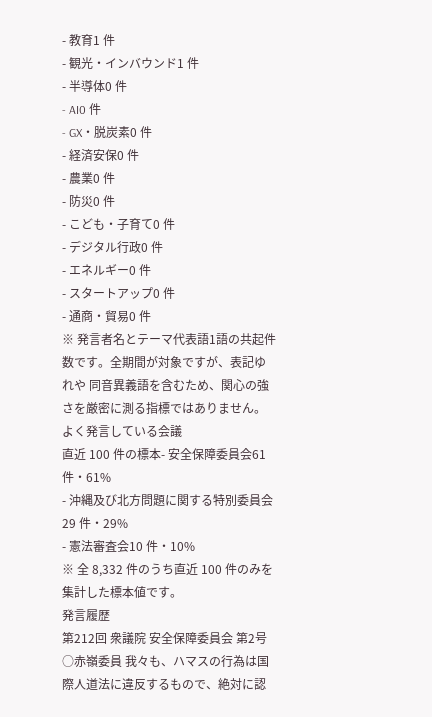- 教育1 件
- 観光・インバウンド1 件
- 半導体0 件
- AI0 件
- GX・脱炭素0 件
- 経済安保0 件
- 農業0 件
- 防災0 件
- こども・子育て0 件
- デジタル行政0 件
- エネルギー0 件
- スタートアップ0 件
- 通商・貿易0 件
※ 発言者名とテーマ代表語1語の共起件数です。全期間が対象ですが、表記ゆれや 同音異義語を含むため、関心の強さを厳密に測る指標ではありません。
よく発言している会議
直近 100 件の標本- 安全保障委員会61 件・61%
- 沖縄及び北方問題に関する特別委員会29 件・29%
- 憲法審査会10 件・10%
※ 全 8,332 件のうち直近 100 件のみを集計した標本値です。
発言履歴
第212回 衆議院 安全保障委員会 第2号
○赤嶺委員 我々も、ハマスの行為は国際人道法に違反するもので、絶対に認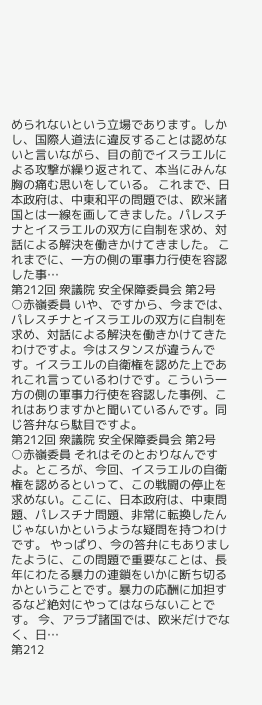められないという立場であります。しかし、国際人道法に違反することは認めないと言いながら、目の前でイスラエルによる攻撃が繰り返されて、本当にみんな胸の痛む思いをしている。 これまで、日本政府は、中東和平の問題では、欧米諸国とは一線を画してきました。パレスチナとイスラエルの双方に自制を求め、対話による解決を働きかけてきました。 これまでに、一方の側の軍事力行使を容認した事…
第212回 衆議院 安全保障委員会 第2号
○赤嶺委員 いや、ですから、今までは、パレスチナとイスラエルの双方に自制を求め、対話による解決を働きかけてきたわけですよ。今はスタンスが違うんです。イスラエルの自衛権を認めた上であれこれ言っているわけです。こういう一方の側の軍事力行使を容認した事例、これはありますかと聞いているんです。同じ答弁なら駄目ですよ。
第212回 衆議院 安全保障委員会 第2号
○赤嶺委員 それはそのとおりなんですよ。ところが、今回、イスラエルの自衛権を認めるといって、この戦闘の停止を求めない。ここに、日本政府は、中東問題、パレスチナ問題、非常に転換したんじゃないかというような疑問を持つわけです。 やっぱり、今の答弁にもありましたように、この問題で重要なことは、長年にわたる暴力の連鎖をいかに断ち切るかということです。暴力の応酬に加担するなど絶対にやってはならないことです。 今、アラブ諸国では、欧米だけでなく、日…
第212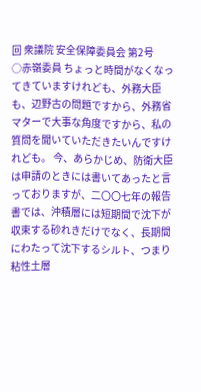回 衆議院 安全保障委員会 第2号
○赤嶺委員 ちょっと時間がなくなってきていますけれども、外務大臣も、辺野古の問題ですから、外務省マターで大事な角度ですから、私の質問を聞いていただきたいんですけれども。 今、あらかじめ、防衛大臣は申請のときには書いてあったと言っておりますが、二〇〇七年の報告書では、沖積層には短期間で沈下が収束する砂れきだけでなく、長期間にわたって沈下するシルト、つまり粘性土層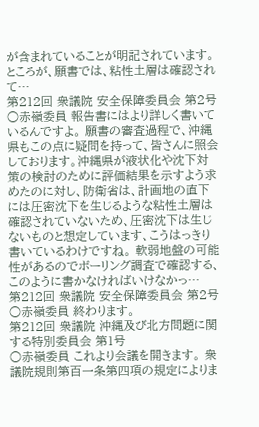が含まれていることが明記されています。ところが、願書では、粘性土層は確認されて…
第212回 衆議院 安全保障委員会 第2号
○赤嶺委員 報告書にはより詳しく書いているんですよ。 願書の審査過程で、沖縄県もこの点に疑問を持って、皆さんに照会しております。沖縄県が液状化や沈下対策の検討のために評価結果を示すよう求めたのに対し、防衛省は、計画地の直下には圧密沈下を生じるような粘性土層は確認されていないため、圧密沈下は生じないものと想定しています、こうはっきり書いているわけですね。 軟弱地盤の可能性があるのでボーリング調査で確認する、このように書かなければいけなかっ…
第212回 衆議院 安全保障委員会 第2号
○赤嶺委員 終わります。
第212回 衆議院 沖縄及び北方問題に関する特別委員会 第1号
○赤嶺委員 これより会議を開きます。 衆議院規則第百一条第四項の規定によりま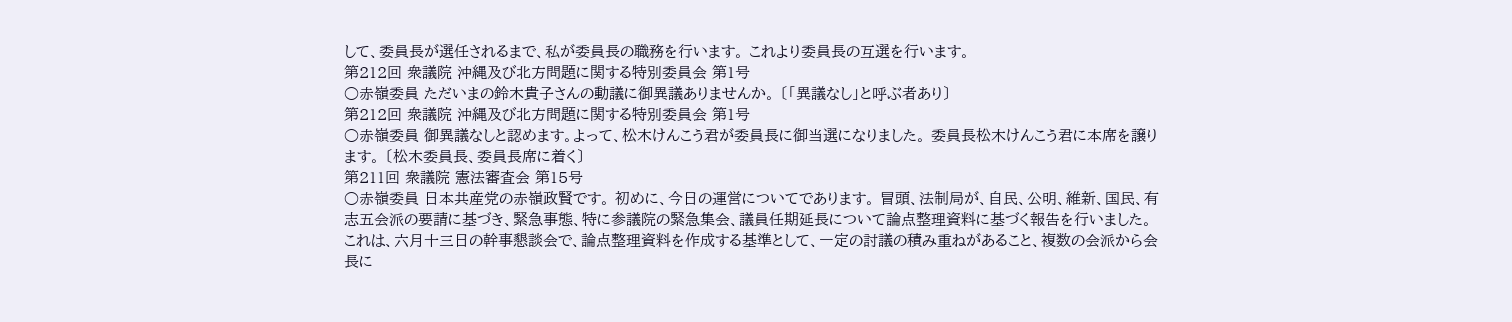して、委員長が選任されるまで、私が委員長の職務を行います。 これより委員長の互選を行います。
第212回 衆議院 沖縄及び北方問題に関する特別委員会 第1号
○赤嶺委員 ただいまの鈴木貴子さんの動議に御異議ありませんか。 〔「異議なし」と呼ぶ者あり〕
第212回 衆議院 沖縄及び北方問題に関する特別委員会 第1号
○赤嶺委員 御異議なしと認めます。よって、松木けんこう君が委員長に御当選になりました。 委員長松木けんこう君に本席を譲ります。 〔松木委員長、委員長席に着く〕
第211回 衆議院 憲法審査会 第15号
○赤嶺委員 日本共産党の赤嶺政賢です。 初めに、今日の運営についてであります。 冒頭、法制局が、自民、公明、維新、国民、有志五会派の要請に基づき、緊急事態、特に参議院の緊急集会、議員任期延長について論点整理資料に基づく報告を行いました。 これは、六月十三日の幹事懇談会で、論点整理資料を作成する基準として、一定の討議の積み重ねがあること、複数の会派から会長に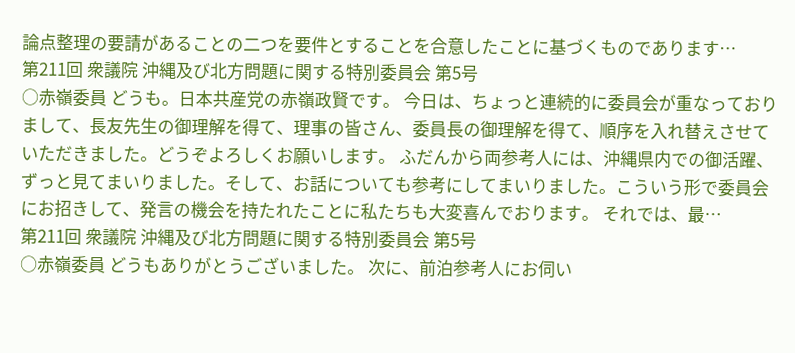論点整理の要請があることの二つを要件とすることを合意したことに基づくものであります…
第211回 衆議院 沖縄及び北方問題に関する特別委員会 第5号
○赤嶺委員 どうも。日本共産党の赤嶺政賢です。 今日は、ちょっと連続的に委員会が重なっておりまして、長友先生の御理解を得て、理事の皆さん、委員長の御理解を得て、順序を入れ替えさせていただきました。どうぞよろしくお願いします。 ふだんから両参考人には、沖縄県内での御活躍、ずっと見てまいりました。そして、お話についても参考にしてまいりました。こういう形で委員会にお招きして、発言の機会を持たれたことに私たちも大変喜んでおります。 それでは、最…
第211回 衆議院 沖縄及び北方問題に関する特別委員会 第5号
○赤嶺委員 どうもありがとうございました。 次に、前泊参考人にお伺い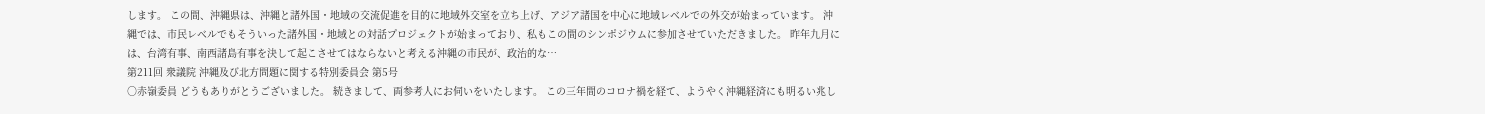します。 この間、沖縄県は、沖縄と諸外国・地域の交流促進を目的に地域外交室を立ち上げ、アジア諸国を中心に地域レベルでの外交が始まっています。 沖縄では、市民レベルでもそういった諸外国・地域との対話プロジェクトが始まっており、私もこの間のシンポジウムに参加させていただきました。 昨年九月には、台湾有事、南西諸島有事を決して起こさせてはならないと考える沖縄の市民が、政治的な…
第211回 衆議院 沖縄及び北方問題に関する特別委員会 第5号
○赤嶺委員 どうもありがとうございました。 続きまして、両参考人にお伺いをいたします。 この三年間のコロナ禍を経て、ようやく沖縄経済にも明るい兆し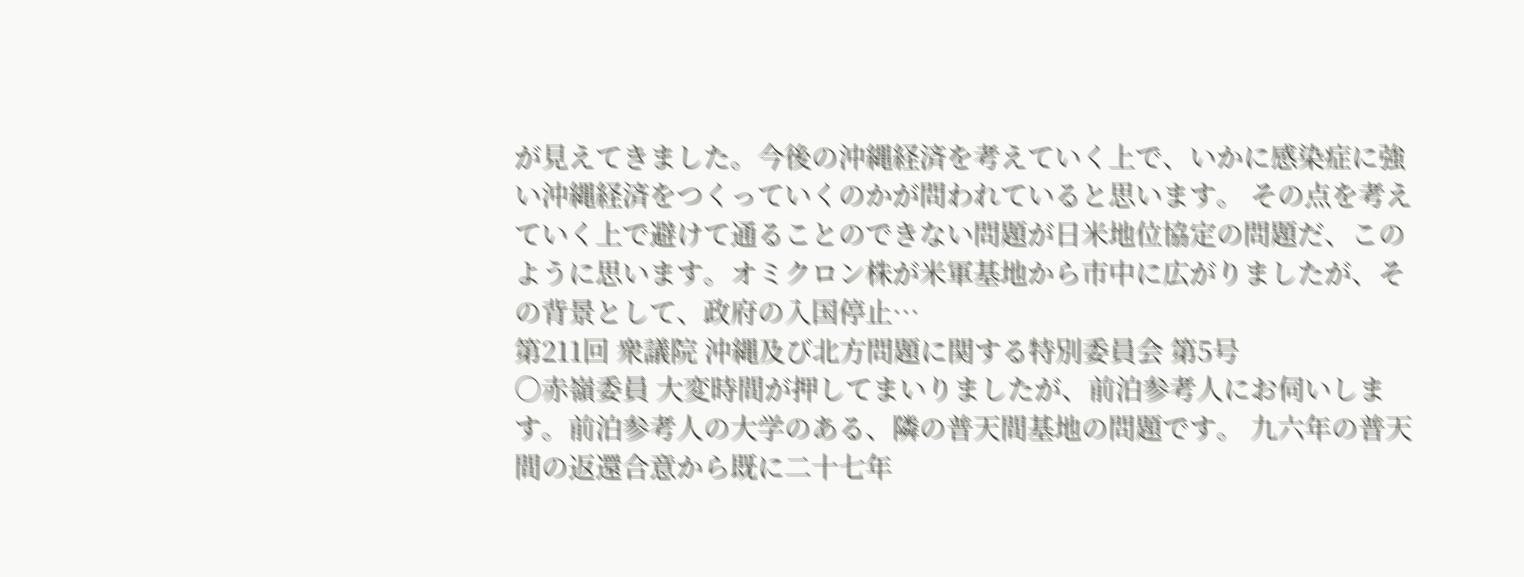が見えてきました。今後の沖縄経済を考えていく上で、いかに感染症に強い沖縄経済をつくっていくのかが問われていると思います。 その点を考えていく上で避けて通ることのできない問題が日米地位協定の問題だ、このように思います。オミクロン株が米軍基地から市中に広がりましたが、その背景として、政府の入国停止…
第211回 衆議院 沖縄及び北方問題に関する特別委員会 第5号
○赤嶺委員 大変時間が押してまいりましたが、前泊参考人にお伺いします。前泊参考人の大学のある、隣の普天間基地の問題です。 九六年の普天間の返還合意から既に二十七年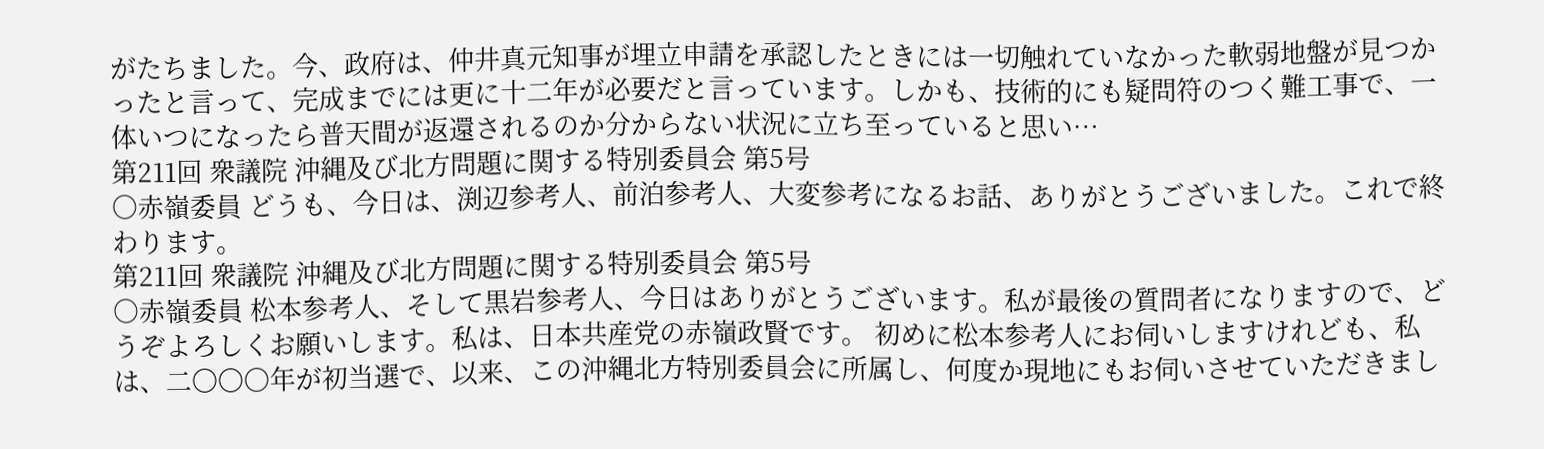がたちました。今、政府は、仲井真元知事が埋立申請を承認したときには一切触れていなかった軟弱地盤が見つかったと言って、完成までには更に十二年が必要だと言っています。しかも、技術的にも疑問符のつく難工事で、一体いつになったら普天間が返還されるのか分からない状況に立ち至っていると思い…
第211回 衆議院 沖縄及び北方問題に関する特別委員会 第5号
○赤嶺委員 どうも、今日は、渕辺参考人、前泊参考人、大変参考になるお話、ありがとうございました。これで終わります。
第211回 衆議院 沖縄及び北方問題に関する特別委員会 第5号
○赤嶺委員 松本参考人、そして黒岩参考人、今日はありがとうございます。私が最後の質問者になりますので、どうぞよろしくお願いします。私は、日本共産党の赤嶺政賢です。 初めに松本参考人にお伺いしますけれども、私は、二〇〇〇年が初当選で、以来、この沖縄北方特別委員会に所属し、何度か現地にもお伺いさせていただきまし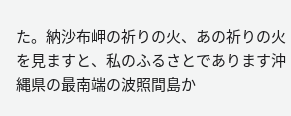た。納沙布岬の祈りの火、あの祈りの火を見ますと、私のふるさとであります沖縄県の最南端の波照間島か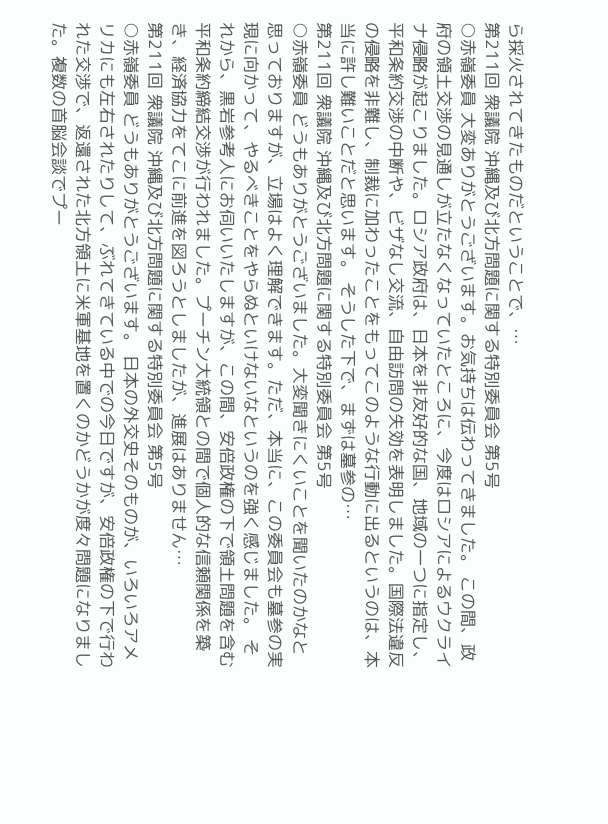ら採火されてきたものだということで、…
第211回 衆議院 沖縄及び北方問題に関する特別委員会 第5号
○赤嶺委員 大変ありがとうございます。お気持ちは伝わってきました。 この間、政府の領土交渉の見通しが立たなくなっていたところに、今度はロシアによるウクライナ侵略が起こりました。ロシア政府は、日本を非友好的な国、地域の一つに指定し、平和条約交渉の中断や、ビザなし交流、自由訪問の失効を表明しました。国際法違反の侵略を非難し、制裁に加わったことをもってこのような行動に出るというのは、本当に許し難いことだと思います。 そうした下で、まずは墓参の…
第211回 衆議院 沖縄及び北方問題に関する特別委員会 第5号
○赤嶺委員 どうもありがとうございました。大変聞きにくいことを聞いたのかなと思っておりますが、立場はよく理解できます。ただ、本当に、この委員会も墓参の実現に向かって、やるべきことをやらぬといけないなというのを強く感じました。 それから、黒岩参考人にお伺いいたしますが、この間、安倍政権の下で領土問題を含む平和条約締結交渉が行われました。プーチン大統領との間で個人的な信頼関係を築き、経済協力をてこに前進を図ろうとしましたが、進展はありません…
第211回 衆議院 沖縄及び北方問題に関する特別委員会 第5号
○赤嶺委員 どうもありがとうございます。 日本の外交史そのものが、いろいろアメリカにも左右されたりして、ぶれてきている中での今日ですが、安倍政権の下で行われた交渉で、返還された北方領土に米軍基地を置くのかどうかが度々問題になりました。複数の首脳会談でプー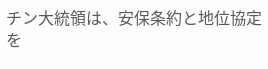チン大統領は、安保条約と地位協定を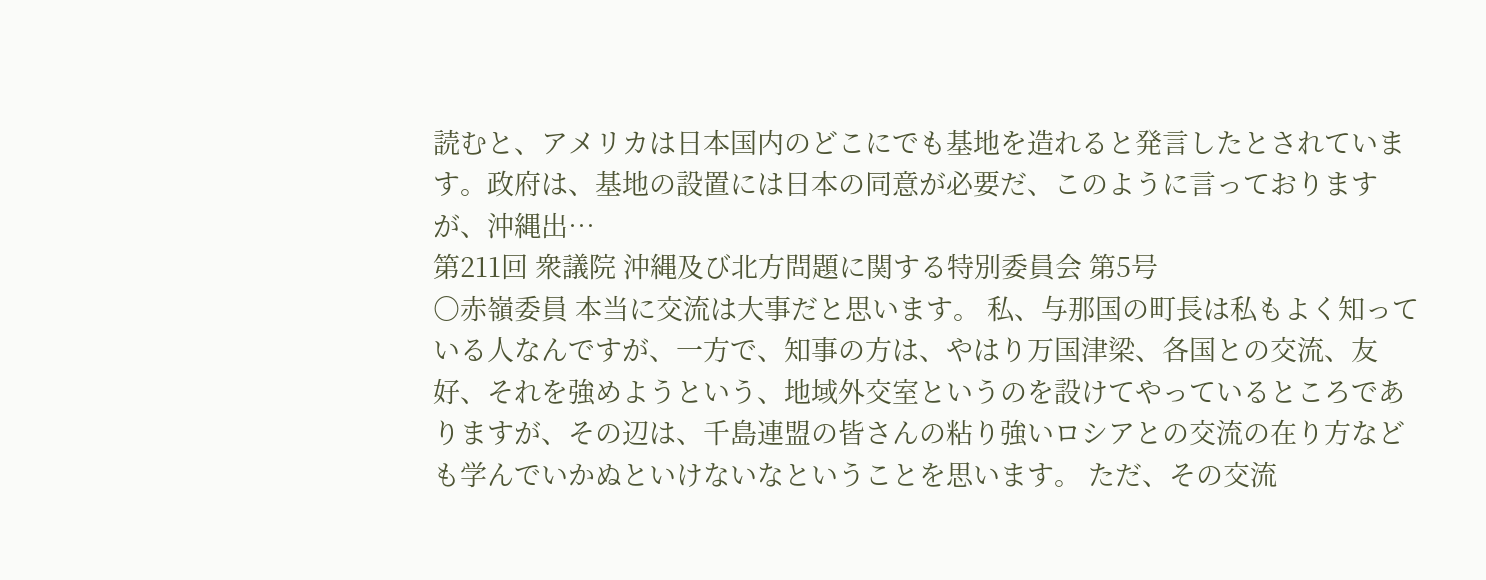読むと、アメリカは日本国内のどこにでも基地を造れると発言したとされています。政府は、基地の設置には日本の同意が必要だ、このように言っておりますが、沖縄出…
第211回 衆議院 沖縄及び北方問題に関する特別委員会 第5号
○赤嶺委員 本当に交流は大事だと思います。 私、与那国の町長は私もよく知っている人なんですが、一方で、知事の方は、やはり万国津梁、各国との交流、友好、それを強めようという、地域外交室というのを設けてやっているところでありますが、その辺は、千島連盟の皆さんの粘り強いロシアとの交流の在り方なども学んでいかぬといけないなということを思います。 ただ、その交流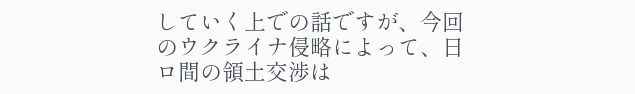していく上での話ですが、今回のウクライナ侵略によって、日ロ間の領土交渉は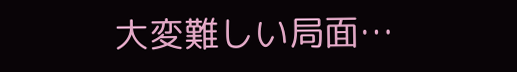大変難しい局面…